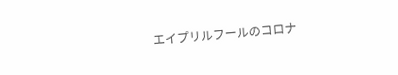エイプリルフールのコロナ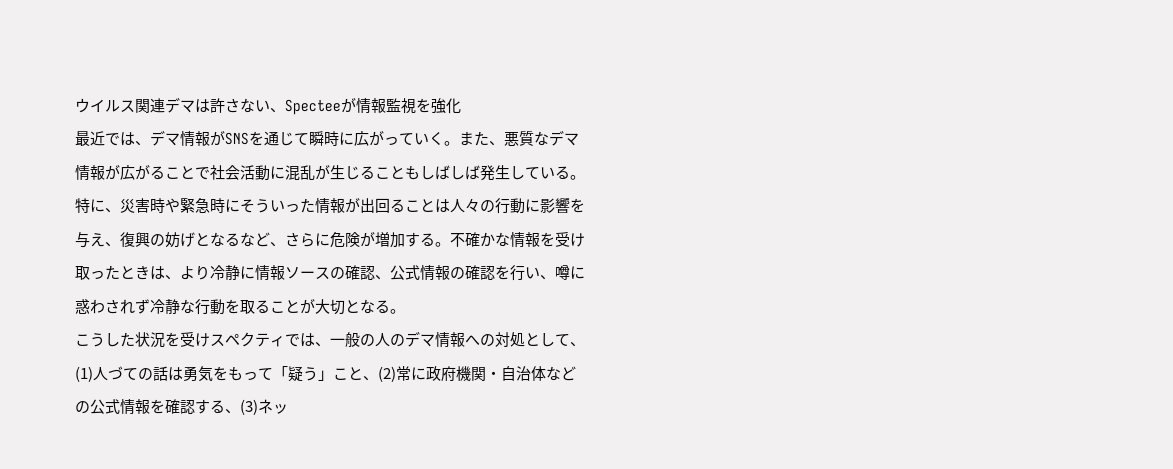ウイルス関連デマは許さない、Specteeが情報監視を強化
最近では、デマ情報がSNSを通じて瞬時に広がっていく。また、悪質なデマ情報が広がることで社会活動に混乱が生じることもしばしば発生している。特に、災害時や緊急時にそういった情報が出回ることは人々の行動に影響を与え、復興の妨げとなるなど、さらに危険が増加する。不確かな情報を受け取ったときは、より冷静に情報ソースの確認、公式情報の確認を行い、噂に惑わされず冷静な行動を取ることが大切となる。
こうした状況を受けスペクティでは、一般の人のデマ情報への対処として、(1)人づての話は勇気をもって「疑う」こと、(2)常に政府機関・自治体などの公式情報を確認する、(3)ネッ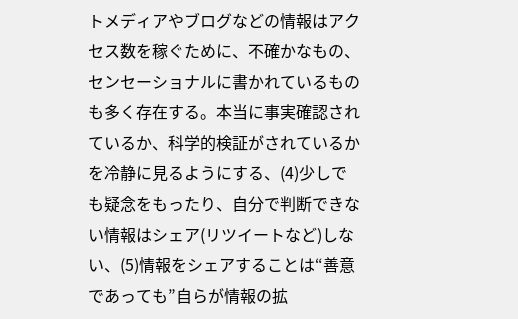トメディアやブログなどの情報はアクセス数を稼ぐために、不確かなもの、センセーショナルに書かれているものも多く存在する。本当に事実確認されているか、科学的検証がされているかを冷静に見るようにする、(4)少しでも疑念をもったり、自分で判断できない情報はシェア(リツイートなど)しない、(5)情報をシェアすることは“善意であっても”自らが情報の拡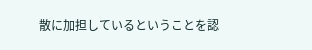散に加担しているということを認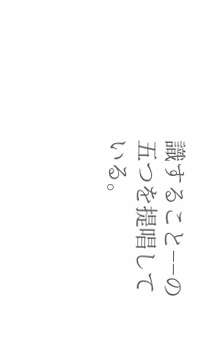識すること−−の五つを提唱している。